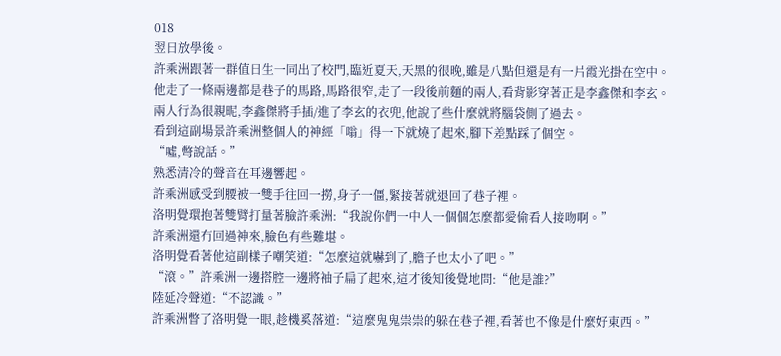018
翌日放學後。
許乘洲跟著一群值日生一同出了校門,臨近夏天,天黑的很晚,雖是八點但還是有一片霞光掛在空中。
他走了一條兩邊都是巷子的馬路,馬路很窄,走了一段後前麵的兩人,看背影穿著正是李鑫傑和李玄。
兩人行為很親昵,李鑫傑將手插/進了李玄的衣兜,他說了些什麼就將腦袋側了過去。
看到這副場景許乘洲整個人的神經「嗡」得一下就燒了起來,腳下差點踩了個空。
“噓,彆說話。”
熟悉清冷的聲音在耳邊響起。
許乘洲感受到腰被一雙手往回一撈,身子一僵,緊接著就退回了巷子裡。
洛明覺環抱著雙臂打量著臉許乘洲:“我說你們一中人一個個怎麼都愛偷看人接吻啊。”
許乘洲還冇回過神來,臉色有些難堪。
洛明覺看著他這副樣子嘲笑道:“怎麼這就嚇到了,膽子也太小了吧。”
“滾。”許乘洲一邊搭腔一邊將袖子扁了起來,這才後知後覺地問:“他是誰?”
陸延冷聲道:“不認識。”
許乘洲瞥了洛明覺一眼,趁機奚落道:“這麼鬼鬼祟祟的躲在巷子裡,看著也不像是什麼好東西。”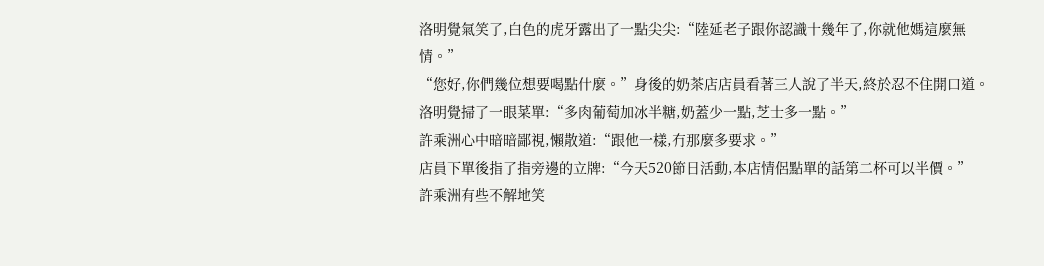洛明覺氣笑了,白色的虎牙露出了一點尖尖:“陸延老子跟你認識十幾年了,你就他媽這麼無情。”
“您好,你們幾位想要喝點什麼。”身後的奶茶店店員看著三人說了半天,終於忍不住開口道。
洛明覺掃了一眼菜單:“多肉葡萄加冰半糖,奶蓋少一點,芝士多一點。”
許乘洲心中暗暗鄙視,懶散道:“跟他一樣,冇那麼多要求。”
店員下單後指了指旁邊的立牌:“今天520節日活動,本店情侶點單的話第二杯可以半價。”
許乘洲有些不解地笑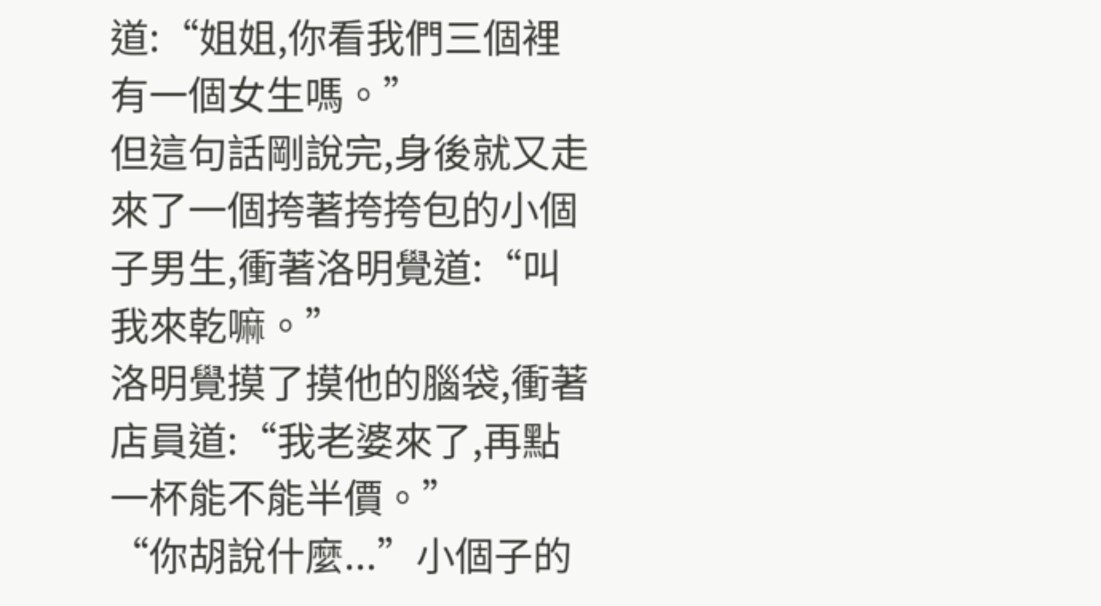道:“姐姐,你看我們三個裡有一個女生嗎。”
但這句話剛說完,身後就又走來了一個挎著挎挎包的小個子男生,衝著洛明覺道:“叫我來乾嘛。”
洛明覺摸了摸他的腦袋,衝著店員道:“我老婆來了,再點一杯能不能半價。”
“你胡說什麼...”小個子的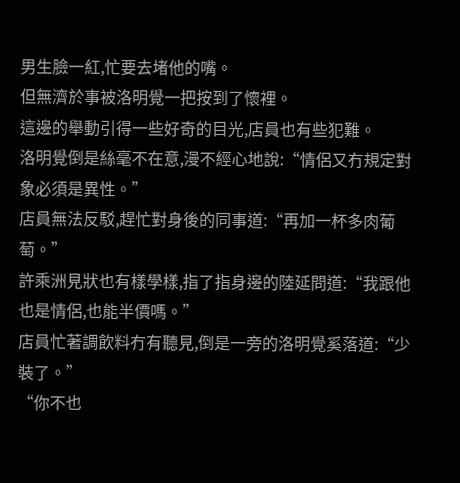男生臉一紅,忙要去堵他的嘴。
但無濟於事被洛明覺一把按到了懷裡。
這邊的舉動引得一些好奇的目光,店員也有些犯難。
洛明覺倒是絲毫不在意,漫不經心地說:“情侶又冇規定對象必須是異性。”
店員無法反駁,趕忙對身後的同事道:“再加一杯多肉葡萄。”
許乘洲見狀也有樣學樣,指了指身邊的陸延問道:“我跟他也是情侶,也能半價嗎。”
店員忙著調飲料冇有聽見,倒是一旁的洛明覺奚落道:“少裝了。”
“你不也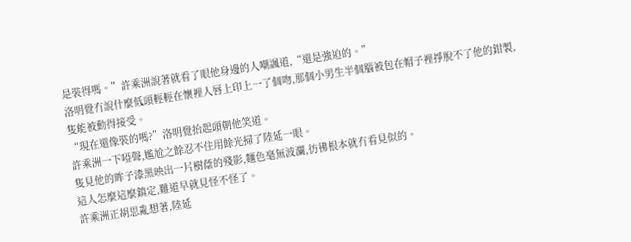是裝得嗎。”許乘洲說著就看了眼他身邊的人嘲諷道,“還是強迫的。”
洛明覺冇說什麼低頭輕輕在懷裡人唇上印上一了個吻,那個小男生半個腦被包在帽子裡掙脫不了他的鉗製,隻能被動得接受。
“現在還像裝的嗎?”洛明覺抬起頭朝他笑道。
許乘洲一下啞聲,尷尬之餘忍不住用餘光掃了陸延一眼。
隻見他的眸子漆黑映出一片樹蔭的殘影,麵色毫無波瀾,彷彿根本就冇看見似的。
這人怎麼這麼鎮定,難道早就見怪不怪了。
許乘洲正胡思亂想著,陸延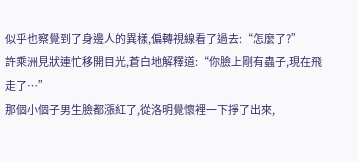似乎也察覺到了身邊人的異樣,偏轉視線看了過去:“怎麼了?”
許乘洲見狀連忙移開目光,蒼白地解釋道:“你臉上剛有蟲子,現在飛走了…”
那個小個子男生臉都漲紅了,從洛明覺懷裡一下掙了出來,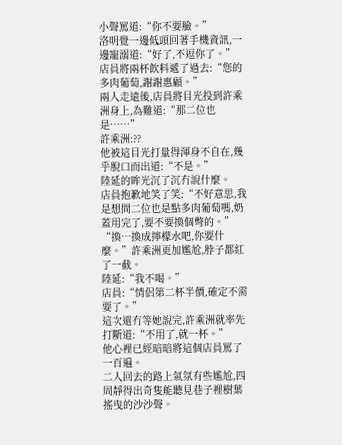小聲罵道:“你不要臉。”
洛明覺一邊低頭回著手機資訊,一邊寵溺道:“好了,不逗你了。”
店員將兩杯飲料遞了過去:“您的多肉葡萄,謝謝惠顧。”
兩人走遠後,店員將目光投到許乘洲身上,為難道:“那二位也是……”
許乘洲:??
他被這目光打量得渾身不自在,幾乎脫口而出道:“不是。”
陸延的眸光沉了沉冇說什麼。
店員抱歉地笑了笑:“不好意思,我是想問二位也是點多肉葡萄嗎,奶蓋用完了,要不要換個彆的。”
“換…換成擰檬水吧,你要什麼。”許乘洲更加尷尬,脖子都紅了一截。
陸延:“我不喝。”
店員:“情侶第二杯半價,確定不需要了。”
這次還冇等她說完,許乘洲就率先打斷道:“不用了,就一杯。”
他心裡已經暗暗將這個店員罵了一百遍。
二人回去的路上氣氛有些尷尬,四周靜得出奇隻能聽見巷子裡樹葉搖曳的沙沙聲。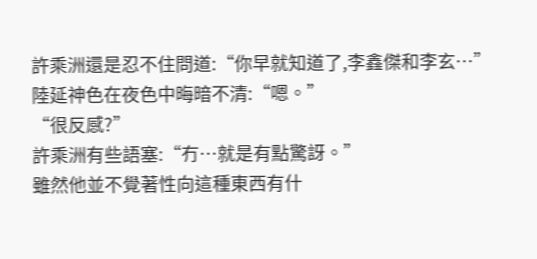許乘洲還是忍不住問道:“你早就知道了,李鑫傑和李玄…”
陸延神色在夜色中晦暗不清:“嗯。”
“很反感?”
許乘洲有些語塞:“冇…就是有點驚訝。”
雖然他並不覺著性向這種東西有什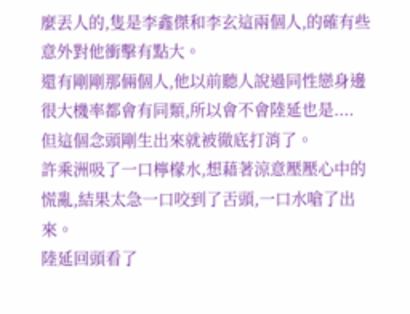麼丟人的,隻是李鑫傑和李玄這兩個人,的確有些意外對他衝擊有點大。
還有剛剛那倆個人,他以前聽人說過同性戀身邊很大機率都會有同類,所以會不會陸延也是....
但這個念頭剛生出來就被徹底打消了。
許乘洲吸了一口檸檬水,想藉著涼意壓壓心中的慌亂,結果太急一口咬到了舌頭,一口水嗆了出來。
陸延回頭看了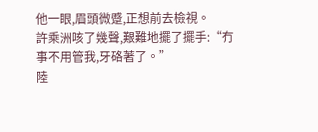他一眼,眉頭微蹙,正想前去檢視。
許乘洲咳了幾聲,艱難地擺了擺手:“冇事不用管我,牙硌著了。”
陸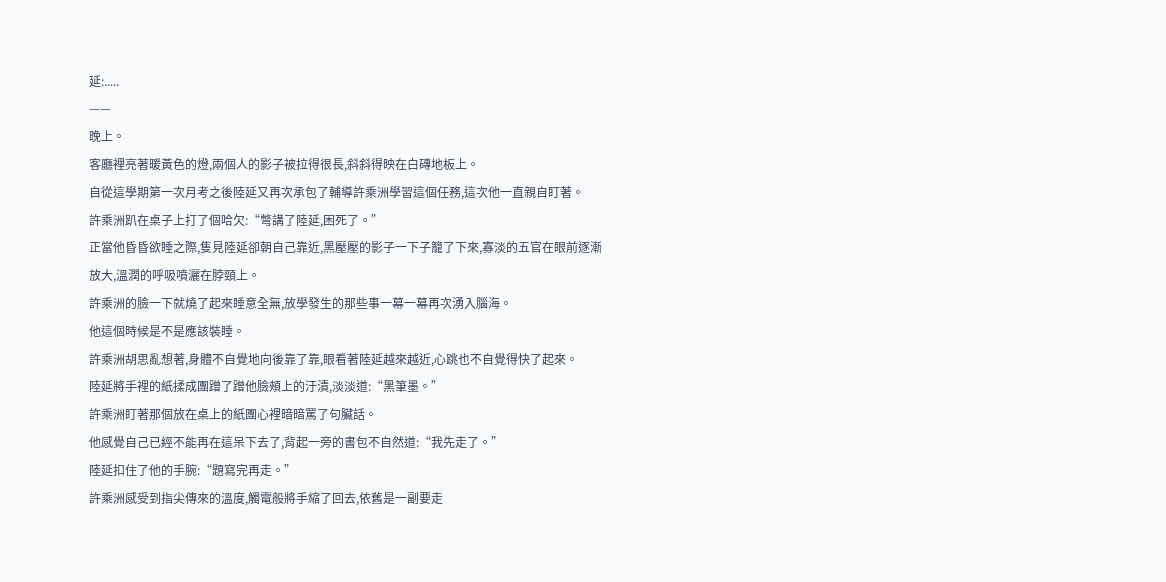延:.....
——
晚上。
客廳裡亮著暖黃色的燈,兩個人的影子被拉得很長,斜斜得映在白磚地板上。
自從這學期第一次月考之後陸延又再次承包了輔導許乘洲學習這個任務,這次他一直親自盯著。
許乘洲趴在桌子上打了個哈欠:“彆講了陸延,困死了。”
正當他昏昏欲睡之際,隻見陸延卻朝自己靠近,黑壓壓的影子一下子籠了下來,寡淡的五官在眼前逐漸放大,溫潤的呼吸噴灑在脖頸上。
許乘洲的臉一下就燒了起來睡意全無,放學發生的那些事一幕一幕再次湧入腦海。
他這個時候是不是應該裝睡。
許乘洲胡思亂想著,身體不自覺地向後靠了靠,眼看著陸延越來越近,心跳也不自覺得快了起來。
陸延將手裡的紙揉成團蹭了蹭他臉頰上的汙漬,淡淡道:“黑筆墨。”
許乘洲盯著那個放在桌上的紙團心裡暗暗罵了句臟話。
他感覺自己已經不能再在這呆下去了,背起一旁的書包不自然道:“我先走了。”
陸延扣住了他的手腕:“題寫完再走。”
許乘洲感受到指尖傳來的溫度,觸電般將手縮了回去,依舊是一副要走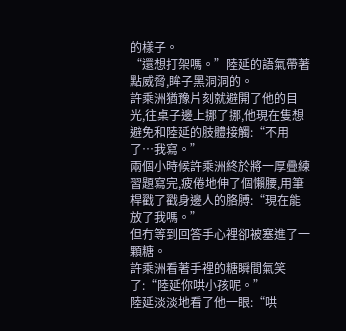的樣子。
“還想打架嗎。”陸延的語氣帶著點威脅,眸子黑洞洞的。
許乘洲猶豫片刻就避開了他的目光,往桌子邊上挪了挪,他現在隻想避免和陸延的肢體接觸:“不用了…我寫。”
兩個小時候許乘洲終於將一厚疊練習題寫完,疲倦地伸了個懶腰,用筆桿戳了戳身邊人的胳膊:“現在能放了我嗎。”
但冇等到回答手心裡卻被塞進了一顆糖。
許乘洲看著手裡的糖瞬間氣笑了:“陸延你哄小孩呢。”
陸延淡淡地看了他一眼:“哄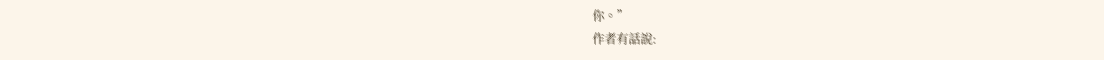你。”
作者有話說: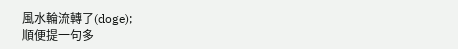風水輪流轉了(doge);
順便提一句多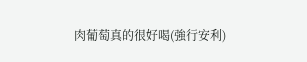肉葡萄真的很好喝(強行安利)